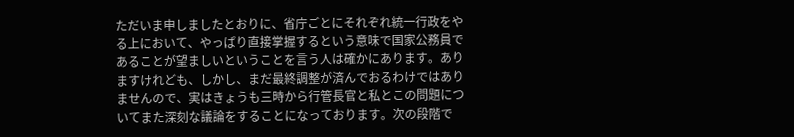ただいま申しましたとおりに、省庁ごとにそれぞれ統一行政をやる上において、やっぱり直接掌握するという意味で国家公務員であることが望ましいということを言う人は確かにあります。ありますけれども、しかし、まだ最終調整が済んでおるわけではありませんので、実はきょうも三時から行管長官と私とこの問題についてまた深刻な議論をすることになっております。次の段階で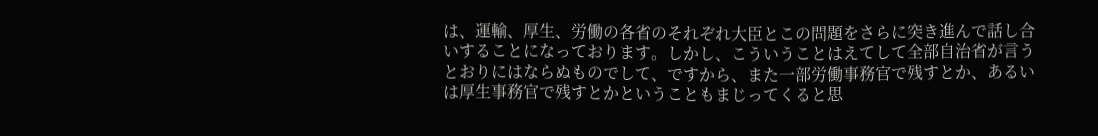は、運輸、厚生、労働の各省のそれぞれ大臣とこの問題をさらに突き進んで話し合いすることになっております。しかし、こういうことはえてして全部自治省が言うとおりにはならぬものでして、ですから、また一部労働事務官で残すとか、あるいは厚生事務官で残すとかということもまじってくると思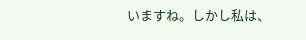いますね。しかし私は、